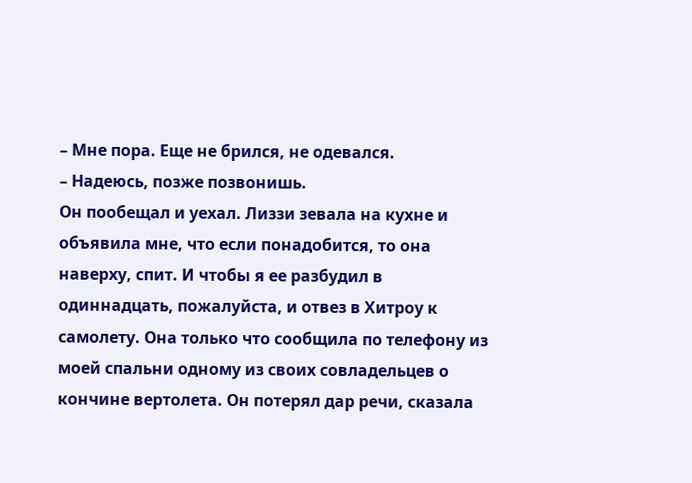– Мне пора. Еще не брился, не одевался.
– Надеюсь, позже позвонишь.
Он пообещал и уехал. Лиззи зевала на кухне и объявила мне, что если понадобится, то она наверху, спит. И чтобы я ее разбудил в одиннадцать, пожалуйста, и отвез в Хитроу к самолету. Она только что сообщила по телефону из моей спальни одному из своих совладельцев о кончине вертолета. Он потерял дар речи, сказала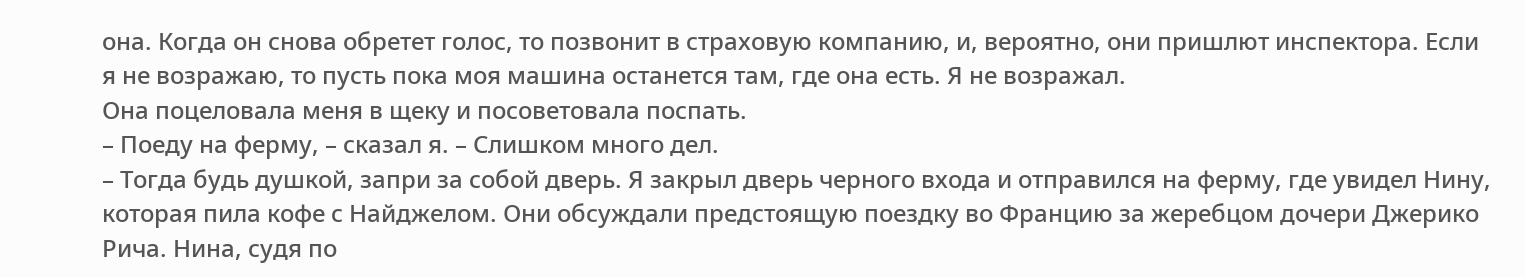она. Когда он снова обретет голос, то позвонит в страховую компанию, и, вероятно, они пришлют инспектора. Если я не возражаю, то пусть пока моя машина останется там, где она есть. Я не возражал.
Она поцеловала меня в щеку и посоветовала поспать.
– Поеду на ферму, – сказал я. – Слишком много дел.
– Тогда будь душкой, запри за собой дверь. Я закрыл дверь черного входа и отправился на ферму, где увидел Нину, которая пила кофе с Найджелом. Они обсуждали предстоящую поездку во Францию за жеребцом дочери Джерико Рича. Нина, судя по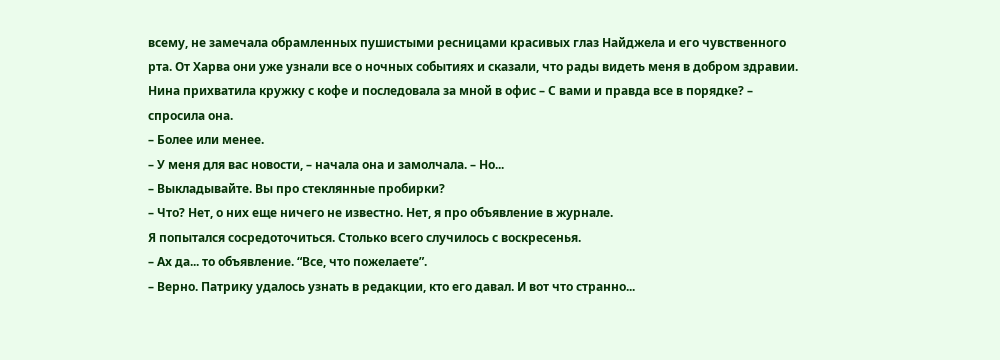всему, не замечала обрамленных пушистыми ресницами красивых глаз Найджела и его чувственного рта. От Харва они уже узнали все о ночных событиях и сказали, что рады видеть меня в добром здравии.
Нина прихватила кружку с кофе и последовала за мной в офис – С вами и правда все в порядке? – спросила она.
– Более или менее.
– У меня для вас новости, – начала она и замолчала. – Но...
– Выкладывайте. Вы про стеклянные пробирки?
– Что? Нет, о них еще ничего не известно. Нет, я про объявление в журнале.
Я попытался сосредоточиться. Столько всего случилось с воскресенья.
– Ах да... то объявление. “Все, что пожелаете”.
– Верно. Патрику удалось узнать в редакции, кто его давал. И вот что странно...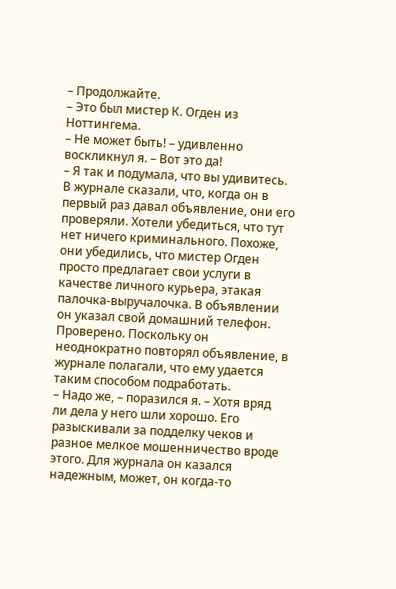– Продолжайте.
– Это был мистер К. Огден из Ноттингема.
– Не может быть! – удивленно воскликнул я. – Вот это да!
– Я так и подумала, что вы удивитесь. В журнале сказали, что, когда он в первый раз давал объявление, они его проверяли. Хотели убедиться, что тут нет ничего криминального. Похоже, они убедились, что мистер Огден просто предлагает свои услуги в качестве личного курьера, этакая палочка-выручалочка. В объявлении он указал свой домашний телефон. Проверено. Поскольку он неоднократно повторял объявление, в журнале полагали, что ему удается таким способом подработать.
– Надо же, – поразился я. – Хотя вряд ли дела у него шли хорошо. Его разыскивали за подделку чеков и разное мелкое мошенничество вроде этого. Для журнала он казался надежным, может, он когда-то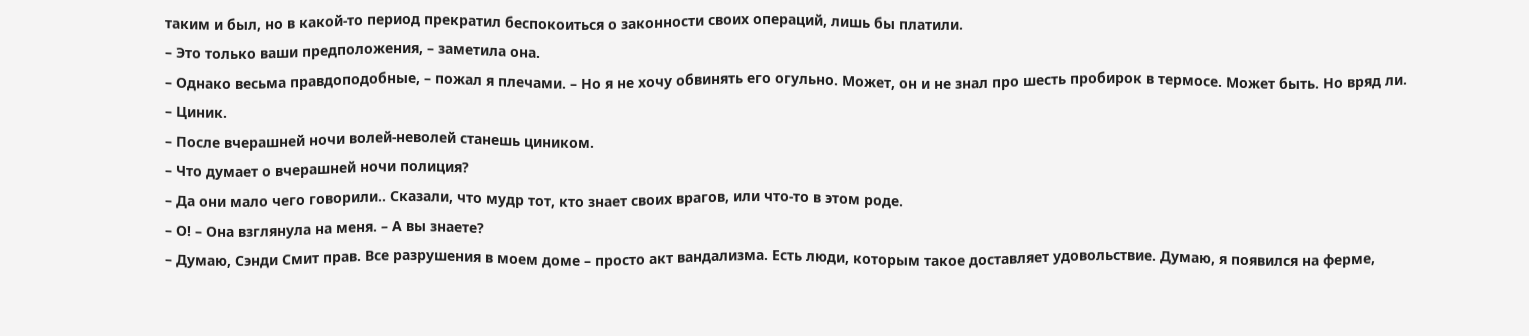таким и был, но в какой-то период прекратил беспокоиться о законности своих операций, лишь бы платили.
– Это только ваши предположения, – заметила она.
– Однако весьма правдоподобные, – пожал я плечами. – Но я не хочу обвинять его огульно. Может, он и не знал про шесть пробирок в термосе. Может быть. Но вряд ли.
– Циник.
– После вчерашней ночи волей-неволей станешь циником.
– Что думает о вчерашней ночи полиция?
– Да они мало чего говорили.. Сказали, что мудр тот, кто знает своих врагов, или что-то в этом роде.
– О! – Она взглянула на меня. – А вы знаете?
– Думаю, Сэнди Смит прав. Все разрушения в моем доме – просто акт вандализма. Есть люди, которым такое доставляет удовольствие. Думаю, я появился на ферме,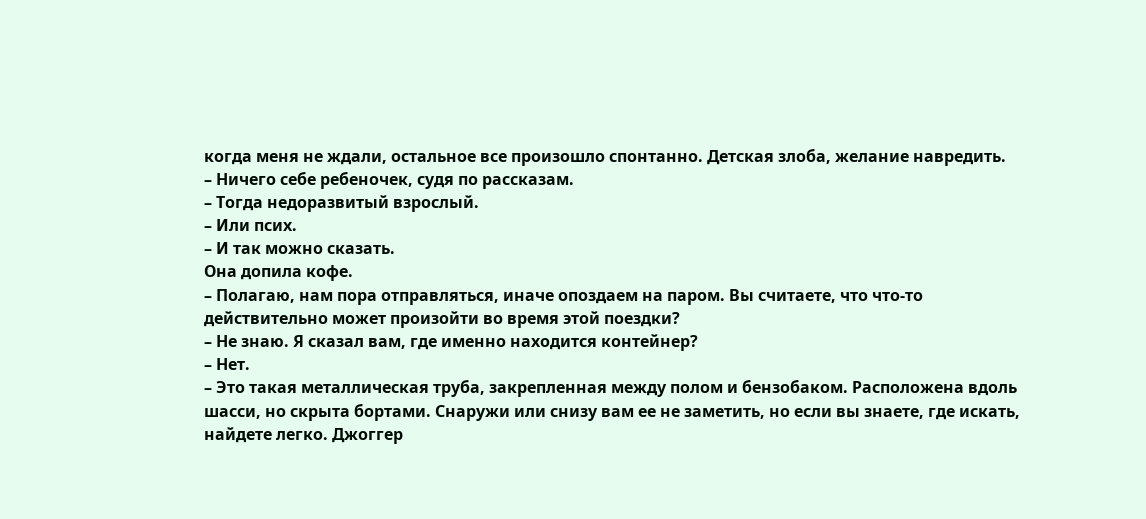когда меня не ждали, остальное все произошло спонтанно. Детская злоба, желание навредить.
– Ничего себе ребеночек, судя по рассказам.
– Тогда недоразвитый взрослый.
– Или псих.
– И так можно сказать.
Она допила кофе.
– Полагаю, нам пора отправляться, иначе опоздаем на паром. Вы считаете, что что-то действительно может произойти во время этой поездки?
– Не знаю. Я сказал вам, где именно находится контейнер?
– Нет.
– Это такая металлическая труба, закрепленная между полом и бензобаком. Расположена вдоль шасси, но скрыта бортами. Снаружи или снизу вам ее не заметить, но если вы знаете, где искать, найдете легко. Джоггер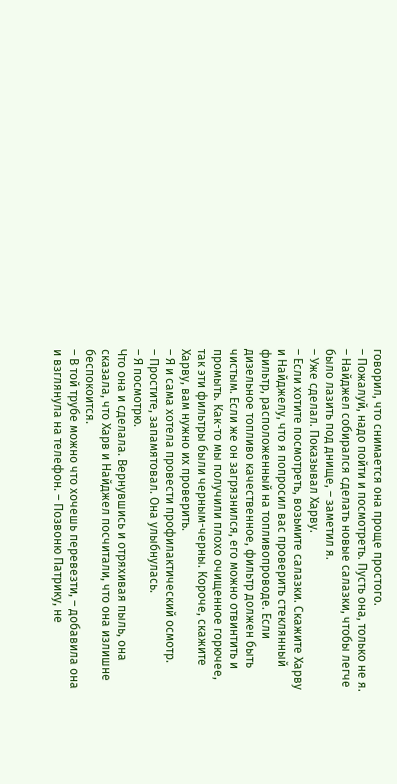говорил, что снимается она проще простого.
– Пожалуй, надо пойти и посмотреть. Пусть она, только не я.
– Найджел собирался сделать новые салазки, чтобы легче было лазить под днище, – заметил я.
– Уже сделал. Показывал Харву.
– Если хотите посмотреть, возьмите салазки. Скажите Харву и Найджелу, что я попросил вас проверить стеклянный фильтр, расположенный на топливопроводе. Если дизельное топливо качественное, фильтр должен быть чистым. Если же он загрязнился, его можно отвинтить и промыть. Как-то мы получили плохо очищенное горючее, так эти фильтры были черным-черны. Короче, скажите Харву, вам нужно их проверить.
– Я и сама хотела провести профилактический осмотр.
– Простите, запамятовал. Она улыбнулась.
– Я посмотрю.
Что она и сделала. Вернувшись и отряхивая пыль, она сказала, что Харв и Найджел посчитали, что она излишне беспокоится.
– В той трубе можно что хочешь перевезти, – добавила она и взглянула на телефон. – Позвоню Патрику, не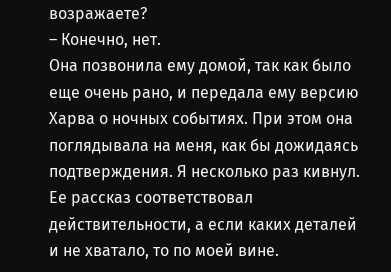возражаете?
– Конечно, нет.
Она позвонила ему домой, так как было еще очень рано, и передала ему версию Харва о ночных событиях. При этом она поглядывала на меня, как бы дожидаясь подтверждения. Я несколько раз кивнул. Ее рассказ соответствовал действительности, а если каких деталей и не хватало, то по моей вине.